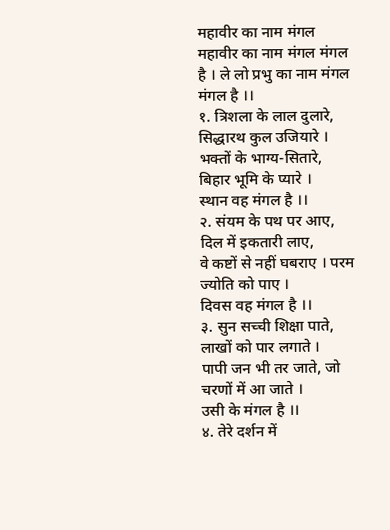महावीर का नाम मंगल
महावीर का नाम मंगल मंगल है । ले लो प्रभु का नाम मंगल मंगल है ।।
१. त्रिशला के लाल दुलारे, सिद्धारथ कुल उजियारे । भक्तों के भाग्य-सितारे, बिहार भूमि के प्यारे ।
स्थान वह मंगल है ।।
२. संयम के पथ पर आए, दिल में इकतारी लाए,
वे कष्टों से नहीं घबराए । परम ज्योति को पाए ।
दिवस वह मंगल है ।।
३. सुन सच्ची शिक्षा पाते, लाखों को पार लगाते ।
पापी जन भी तर जाते, जो चरणों में आ जाते ।
उसी के मंगल है ।।
४. तेरे दर्शन में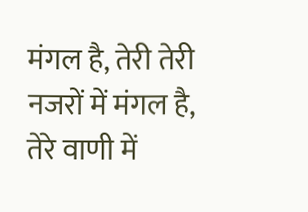मंगल है, तेरी तेरी नजरों में मंगल है,
तेरे वाणी में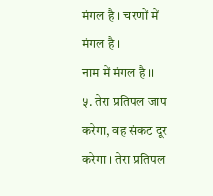मंगल है । चरणों में मंगल है ।
नाम में मंगल है ।।
५. तेरा प्रतिपल जाप करेगा, वह संकट दूर करेगा । तेरा प्रतिपल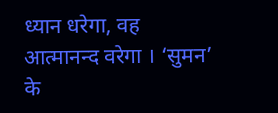ध्यान धरेगा, वह आत्मानन्द वरेगा । ‘सुमन’ के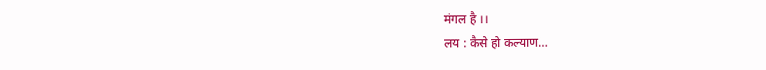मंगल है ।।
लय : कैसे हो कल्याण…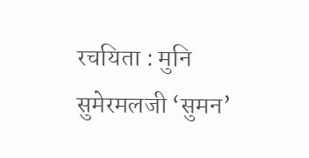रचयिता : मुनि सुमेरमलजी ‘सुमन’